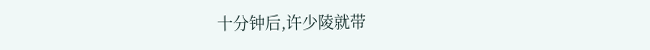十分钟后,许少陵就带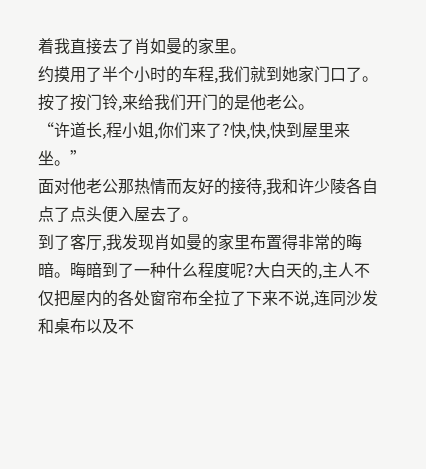着我直接去了肖如曼的家里。
约摸用了半个小时的车程,我们就到她家门口了。按了按门铃,来给我们开门的是他老公。
“许道长,程小姐,你们来了?快,快,快到屋里来坐。”
面对他老公那热情而友好的接待,我和许少陵各自点了点头便入屋去了。
到了客厅,我发现肖如曼的家里布置得非常的晦暗。晦暗到了一种什么程度呢?大白天的,主人不仅把屋内的各处窗帘布全拉了下来不说,连同沙发和桌布以及不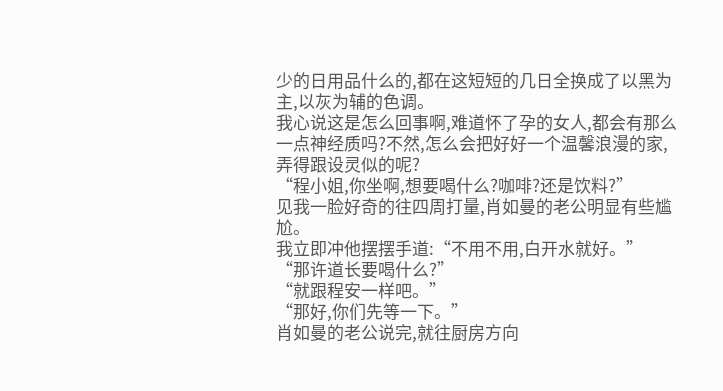少的日用品什么的,都在这短短的几日全换成了以黑为主,以灰为辅的色调。
我心说这是怎么回事啊,难道怀了孕的女人,都会有那么一点神经质吗?不然,怎么会把好好一个温馨浪漫的家,弄得跟设灵似的呢?
“程小姐,你坐啊,想要喝什么?咖啡?还是饮料?”
见我一脸好奇的往四周打量,肖如曼的老公明显有些尴尬。
我立即冲他摆摆手道:“不用不用,白开水就好。”
“那许道长要喝什么?”
“就跟程安一样吧。”
“那好,你们先等一下。”
肖如曼的老公说完,就往厨房方向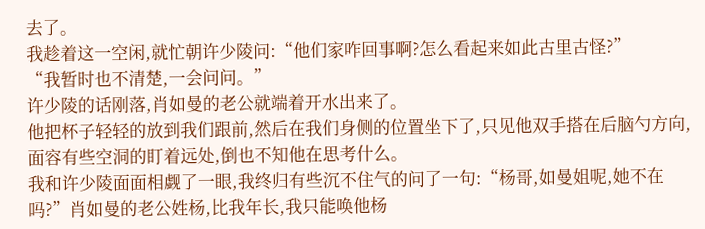去了。
我趁着这一空闲,就忙朝许少陵问:“他们家咋回事啊?怎么看起来如此古里古怪?”
“我暂时也不清楚,一会问问。”
许少陵的话刚落,肖如曼的老公就端着开水出来了。
他把杯子轻轻的放到我们跟前,然后在我们身侧的位置坐下了,只见他双手搭在后脑勺方向,面容有些空洞的盯着远处,倒也不知他在思考什么。
我和许少陵面面相觑了一眼,我终归有些沉不住气的问了一句:“杨哥,如曼姐呢,她不在吗?”肖如曼的老公姓杨,比我年长,我只能唤他杨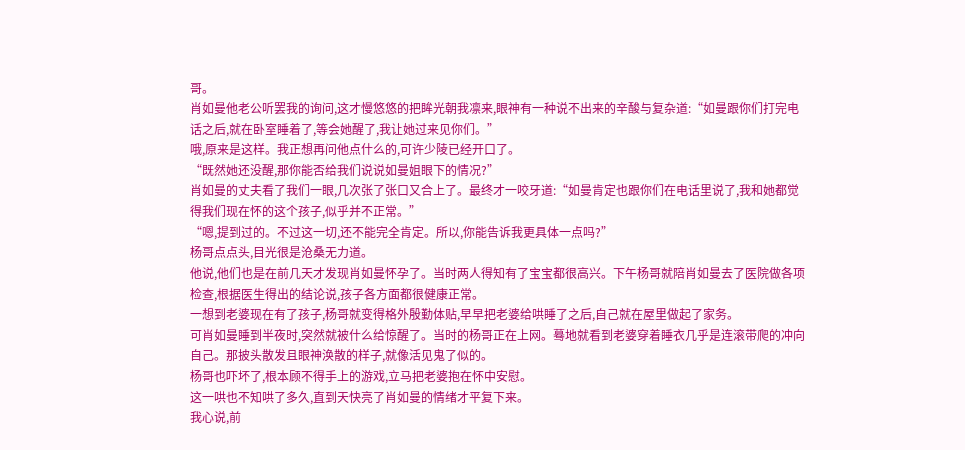哥。
肖如曼他老公听罢我的询问,这才慢悠悠的把眸光朝我凛来,眼神有一种说不出来的辛酸与复杂道:“如曼跟你们打完电话之后,就在卧室睡着了,等会她醒了,我让她过来见你们。”
哦,原来是这样。我正想再问他点什么的,可许少陵已经开口了。
“既然她还没醒,那你能否给我们说说如曼姐眼下的情况?”
肖如曼的丈夫看了我们一眼,几次张了张口又合上了。最终才一咬牙道:“如曼肯定也跟你们在电话里说了,我和她都觉得我们现在怀的这个孩子,似乎并不正常。”
“嗯,提到过的。不过这一切,还不能完全肯定。所以,你能告诉我更具体一点吗?”
杨哥点点头,目光很是沧桑无力道。
他说,他们也是在前几天才发现肖如曼怀孕了。当时两人得知有了宝宝都很高兴。下午杨哥就陪肖如曼去了医院做各项检查,根据医生得出的结论说,孩子各方面都很健康正常。
一想到老婆现在有了孩子,杨哥就变得格外殷勤体贴,早早把老婆给哄睡了之后,自己就在屋里做起了家务。
可肖如曼睡到半夜时,突然就被什么给惊醒了。当时的杨哥正在上网。蓦地就看到老婆穿着睡衣几乎是连滚带爬的冲向自己。那披头散发且眼神涣散的样子,就像活见鬼了似的。
杨哥也吓坏了,根本顾不得手上的游戏,立马把老婆抱在怀中安慰。
这一哄也不知哄了多久,直到天快亮了肖如曼的情绪才平复下来。
我心说,前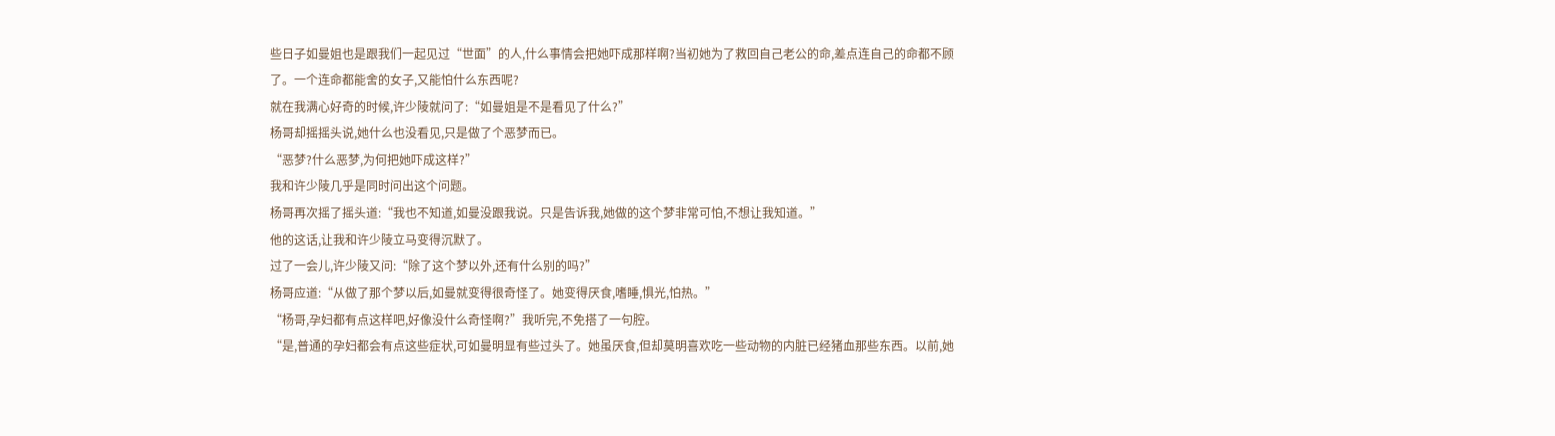些日子如曼姐也是跟我们一起见过“世面”的人,什么事情会把她吓成那样啊?当初她为了救回自己老公的命,差点连自己的命都不顾了。一个连命都能舍的女子,又能怕什么东西呢?
就在我满心好奇的时候,许少陵就问了:“如曼姐是不是看见了什么?”
杨哥却摇摇头说,她什么也没看见,只是做了个恶梦而已。
“恶梦?什么恶梦,为何把她吓成这样?”
我和许少陵几乎是同时问出这个问题。
杨哥再次摇了摇头道:“我也不知道,如曼没跟我说。只是告诉我,她做的这个梦非常可怕,不想让我知道。”
他的这话,让我和许少陵立马变得沉默了。
过了一会儿,许少陵又问:“除了这个梦以外,还有什么别的吗?”
杨哥应道:“从做了那个梦以后,如曼就变得很奇怪了。她变得厌食,嗜睡,惧光,怕热。”
“杨哥,孕妇都有点这样吧,好像没什么奇怪啊?”我听完,不免搭了一句腔。
“是,普通的孕妇都会有点这些症状,可如曼明显有些过头了。她虽厌食,但却莫明喜欢吃一些动物的内脏已经猪血那些东西。以前,她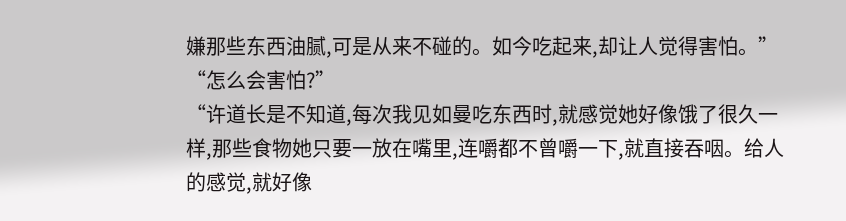嫌那些东西油腻,可是从来不碰的。如今吃起来,却让人觉得害怕。”
“怎么会害怕?”
“许道长是不知道,每次我见如曼吃东西时,就感觉她好像饿了很久一样,那些食物她只要一放在嘴里,连嚼都不曾嚼一下,就直接吞咽。给人的感觉,就好像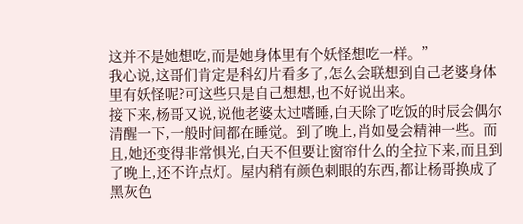这并不是她想吃,而是她身体里有个妖怪想吃一样。”
我心说,这哥们肯定是科幻片看多了,怎么会联想到自己老婆身体里有妖怪呢?可这些只是自己想想,也不好说出来。
接下来,杨哥又说,说他老婆太过嗜睡,白天除了吃饭的时辰会偶尔清醒一下,一般时间都在睡觉。到了晚上,肖如曼会精神一些。而且,她还变得非常惧光,白天不但要让窗帘什么的全拉下来,而且到了晚上,还不许点灯。屋内稍有颜色刺眼的东西,都让杨哥换成了黑灰色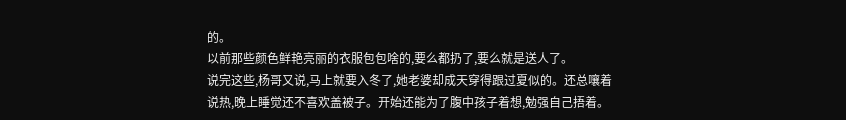的。
以前那些颜色鲜艳亮丽的衣服包包啥的,要么都扔了,要么就是送人了。
说完这些,杨哥又说,马上就要入冬了,她老婆却成天穿得跟过夏似的。还总嚷着说热,晚上睡觉还不喜欢盖被子。开始还能为了腹中孩子着想,勉强自己捂着。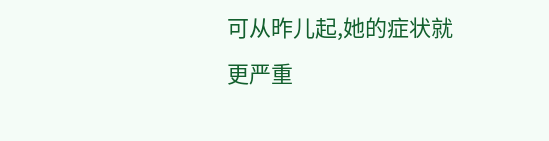可从昨儿起,她的症状就更严重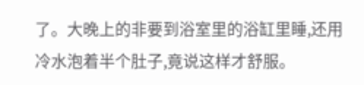了。大晚上的非要到浴室里的浴缸里睡,还用冷水泡着半个肚子,竟说这样才舒服。